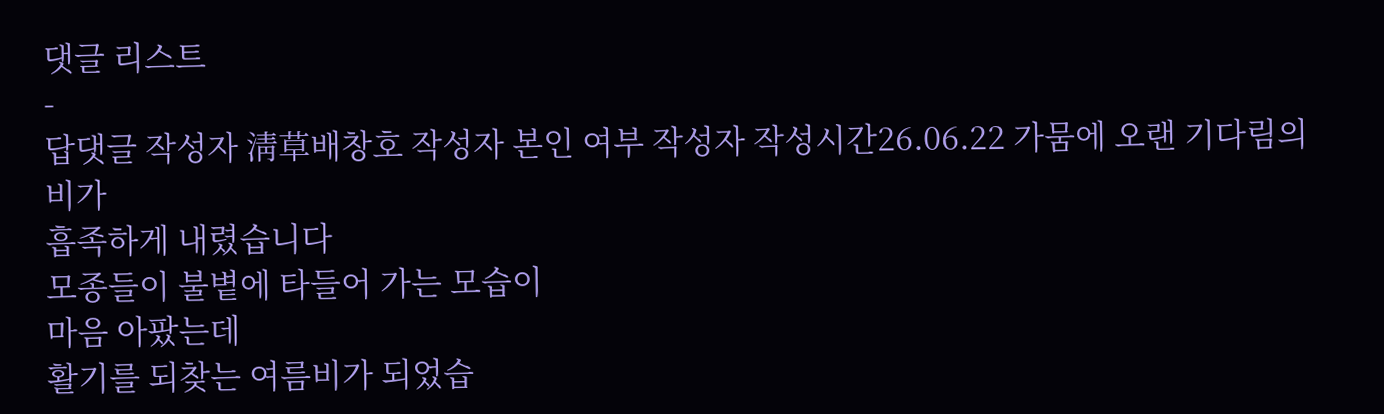댓글 리스트
-
답댓글 작성자 淸草배창호 작성자 본인 여부 작성자 작성시간26.06.22 가뭄에 오랜 기다림의 비가
흡족하게 내렸습니다
모종들이 불볕에 타들어 가는 모습이
마음 아팠는데
활기를 되찾는 여름비가 되었습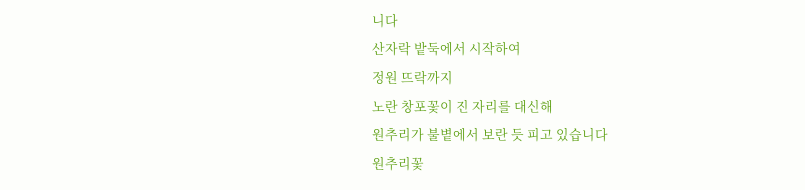니다
산자락 밭둑에서 시작하여
정원 뜨락까지
노란 창포꽃이 진 자리를 대신해
원추리가 불볕에서 보란 듯 피고 있습니다
원추리꽃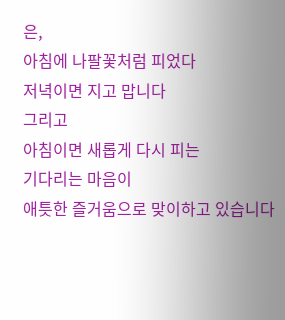은,
아침에 나팔꽃처럼 피었다
저녁이면 지고 맙니다
그리고
아침이면 새롭게 다시 피는
기다리는 마음이
애틋한 즐거움으로 맞이하고 있습니다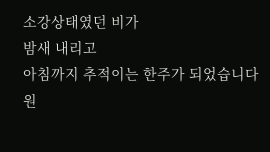소강상태였던 비가
밤새 내리고
아침까지 추적이는 한주가 되었습니다
원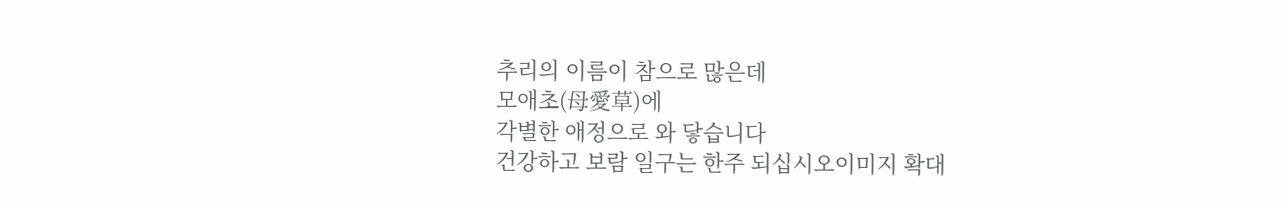추리의 이름이 참으로 많은데
모애초(母愛草)에
각별한 애정으로 와 닿습니다
건강하고 보람 일구는 한주 되십시오이미지 확대